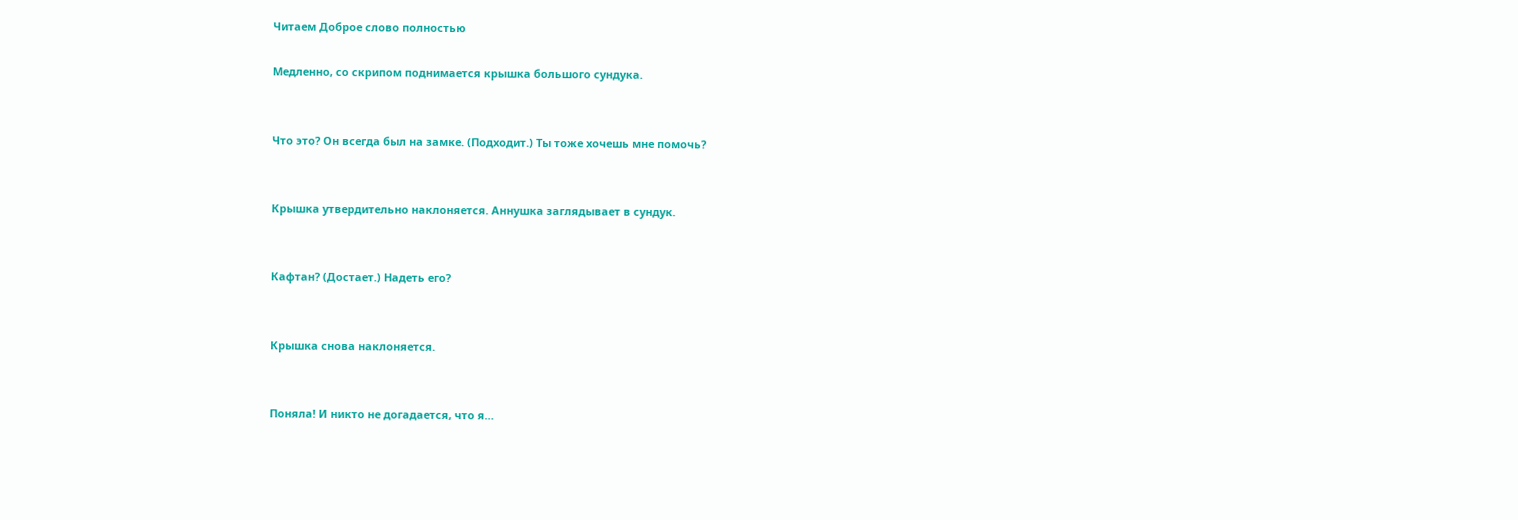Читаем Доброе слово полностью

Медленно, со скрипом поднимается крышка большого сундука.


Что это? Он всегда был на замке. (Подходит.) Ты тоже хочешь мне помочь?


Крышка утвердительно наклоняется. Аннушка заглядывает в сундук.


Кафтан? (Достает.) Надеть его?


Крышка снова наклоняется.


Поняла! И никто не догадается, что я…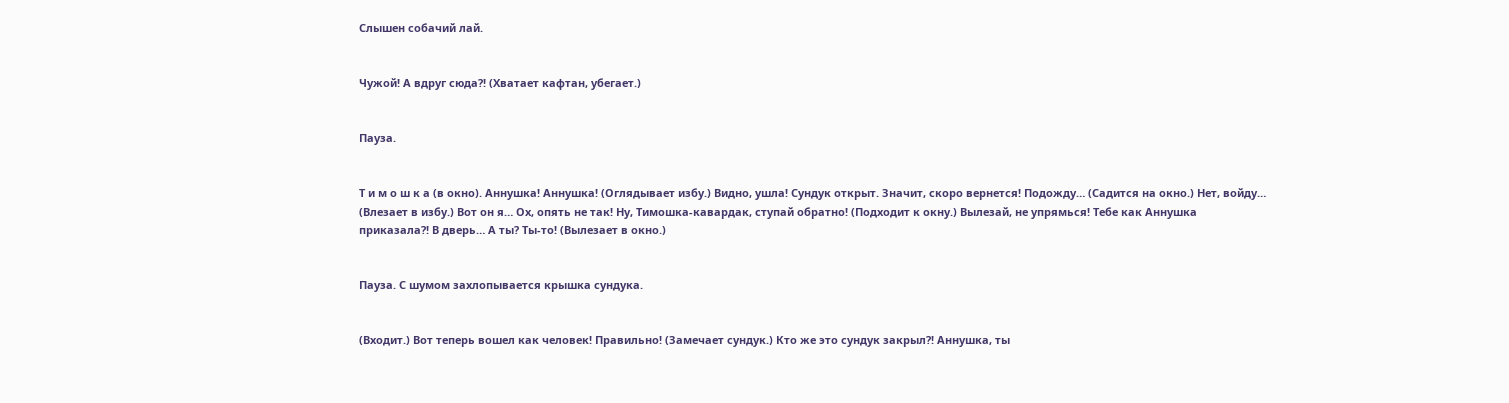Слышен собачий лай.


Чужой! А вдруг сюда?! (Хватает кафтан, убегает.)


Пауза.


Т и м о ш к а (в окно). Аннушка! Аннушка! (Оглядывает избу.) Видно, ушла! Сундук открыт. Значит, скоро вернется! Подожду… (Садится на окно.) Нет, войду… (Влезает в избу.) Вот он я… Ох, опять не так! Ну, Тимошка-кавардак, ступай обратно! (Подходит к окну.) Вылезай, не упрямься! Тебе как Аннушка приказала?! В дверь… А ты? Ты-то! (Вылезает в окно.)


Пауза. С шумом захлопывается крышка сундука.


(Входит.) Вот теперь вошел как человек! Правильно! (Замечает сундук.) Кто же это сундук закрыл?! Аннушка, ты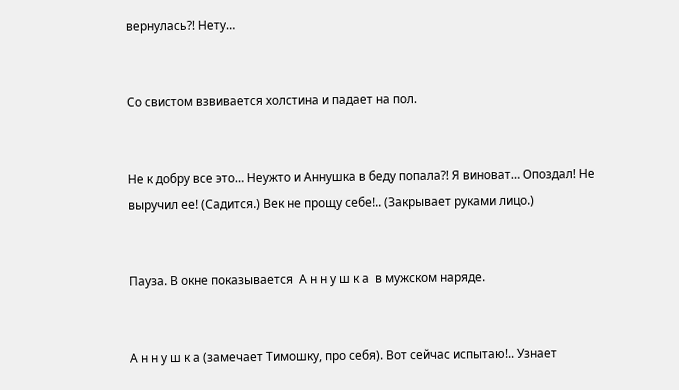вернулась?! Нету…


Со свистом взвивается холстина и падает на пол.


Не к добру все это… Неужто и Аннушка в беду попала?! Я виноват… Опоздал! Не выручил ее! (Садится.) Век не прощу себе!.. (Закрывает руками лицо.)


Пауза. В окне показывается  А н н у ш к а  в мужском наряде.


А н н у ш к а (замечает Тимошку, про себя). Вот сейчас испытаю!.. Узнает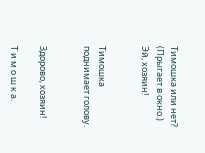Тимошка или нет? (Прыгает в окно.) Эй, хозяин!


Тимошка поднимает голову.


Здорово, хозяин!

Т и м о ш к а.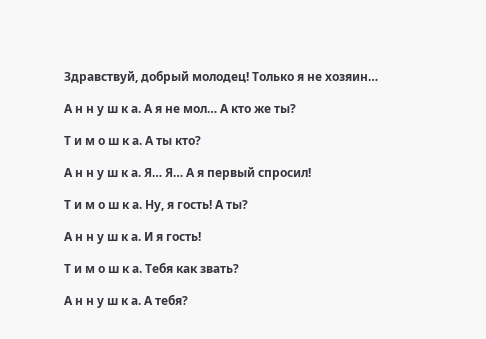Здравствуй, добрый молодец! Только я не хозяин…

А н н у ш к а. А я не мол… А кто же ты?

Т и м о ш к а. А ты кто?

А н н у ш к а. Я… Я… А я первый спросил!

Т и м о ш к а. Ну, я гость! А ты?

А н н у ш к а. И я гость!

Т и м о ш к а. Тебя как звать?

А н н у ш к а. А тебя?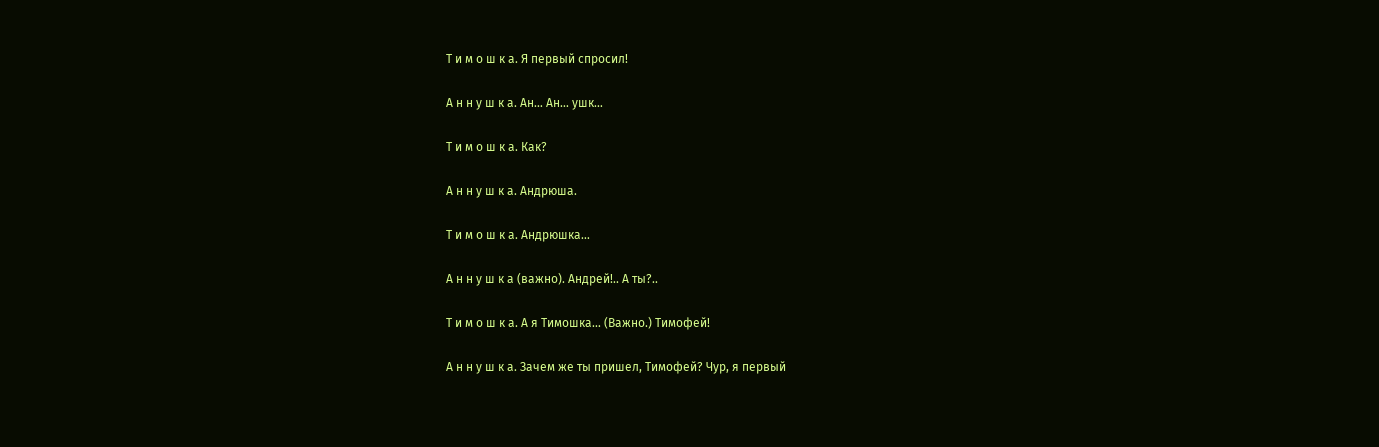Т и м о ш к а. Я первый спросил!

А н н у ш к а. Ан… Ан… ушк…

Т и м о ш к а. Как?

А н н у ш к а. Андрюша.

Т и м о ш к а. Андрюшка…

А н н у ш к а (важно). Андрей!.. А ты?..

Т и м о ш к а. А я Тимошка… (Важно.) Тимофей!

А н н у ш к а. Зачем же ты пришел, Тимофей? Чур, я первый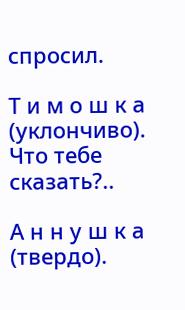спросил.

Т и м о ш к а (уклончиво). Что тебе сказать?..

А н н у ш к а (твердо).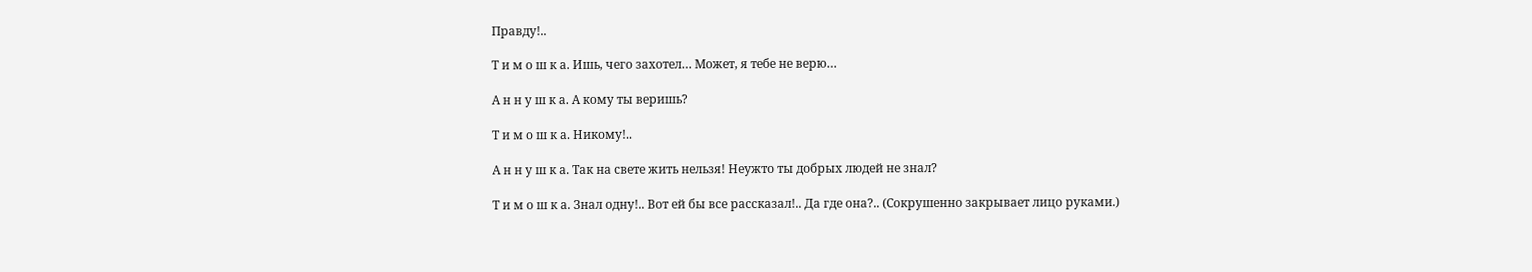Правду!..

Т и м о ш к а. Ишь, чего захотел… Может, я тебе не верю…

А н н у ш к а. А кому ты веришь?

Т и м о ш к а. Никому!..

А н н у ш к а. Так на свете жить нельзя! Неужто ты добрых людей не знал?

Т и м о ш к а. Знал одну!.. Вот ей бы все рассказал!.. Да где она?.. (Сокрушенно закрывает лицо руками.)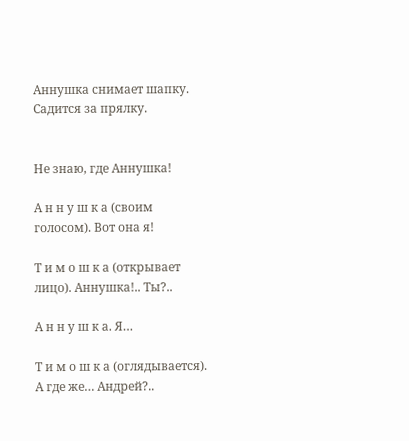Аннушка снимает шапку. Садится за прялку.


Не знаю, где Аннушка!

А н н у ш к а (своим голосом). Вот она я!

Т и м о ш к а (открывает лицо). Аннушка!.. Ты?..

А н н у ш к а. Я…

Т и м о ш к а (оглядывается). А где же… Андрей?..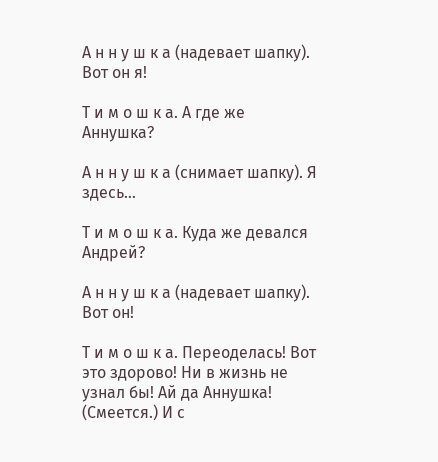А н н у ш к а (надевает шапку). Вот он я!

Т и м о ш к а. А где же Аннушка?

А н н у ш к а (снимает шапку). Я здесь…

Т и м о ш к а. Куда же девался Андрей?

А н н у ш к а (надевает шапку). Вот он!

Т и м о ш к а. Переоделась! Вот это здорово! Ни в жизнь не узнал бы! Ай да Аннушка! (Смеется.) И с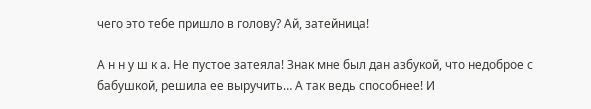чего это тебе пришло в голову? Ай, затейница!

А н н у ш к а. Не пустое затеяла! Знак мне был дан азбукой, что недоброе с бабушкой, решила ее выручить… А так ведь способнее! И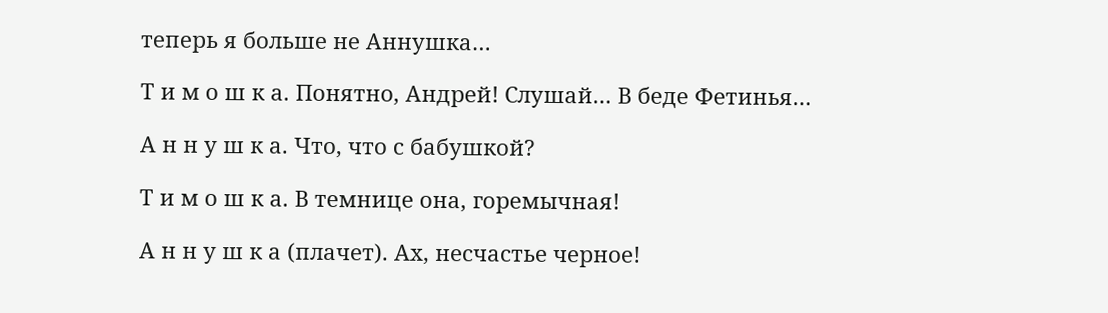теперь я больше не Аннушка…

Т и м о ш к а. Понятно, Андрей! Слушай… В беде Фетинья…

А н н у ш к а. Что, что с бабушкой?

Т и м о ш к а. В темнице она, горемычная!

А н н у ш к а (плачет). Ах, несчастье черное!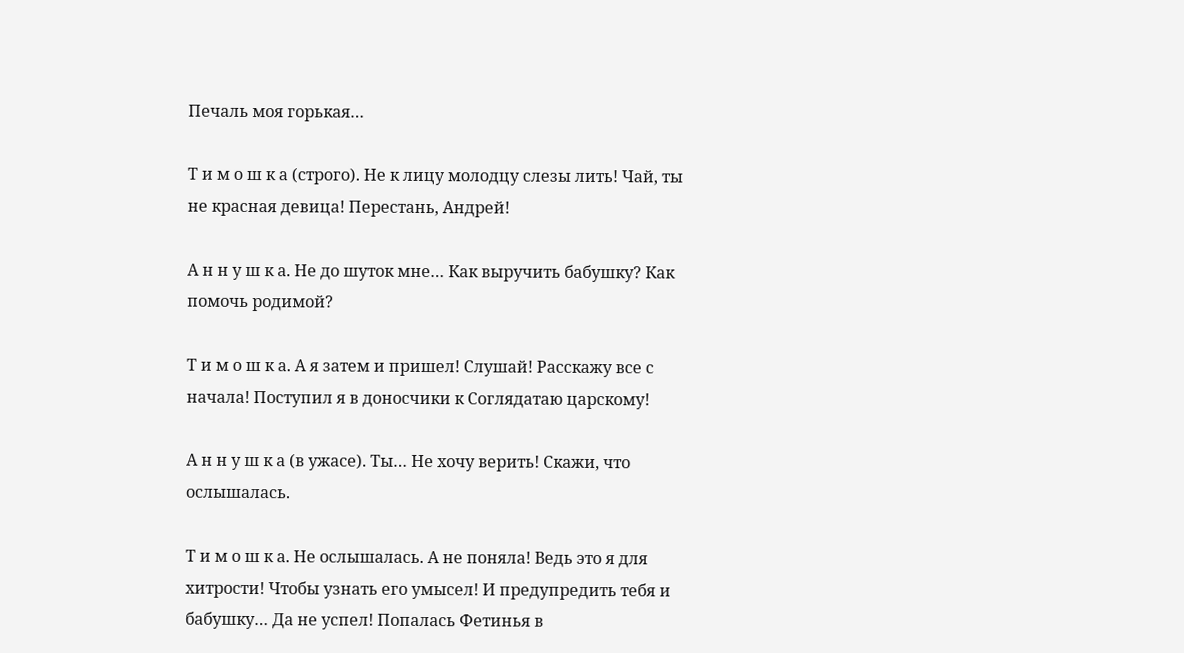Печаль моя горькая…

Т и м о ш к а (строго). Не к лицу молодцу слезы лить! Чай, ты не красная девица! Перестань, Андрей!

А н н у ш к а. Не до шуток мне… Как выручить бабушку? Как помочь родимой?

Т и м о ш к а. А я затем и пришел! Слушай! Расскажу все с начала! Поступил я в доносчики к Соглядатаю царскому!

А н н у ш к а (в ужасе). Ты… Не хочу верить! Скажи, что ослышалась.

Т и м о ш к а. Не ослышалась. А не поняла! Ведь это я для хитрости! Чтобы узнать его умысел! И предупредить тебя и бабушку… Да не успел! Попалась Фетинья в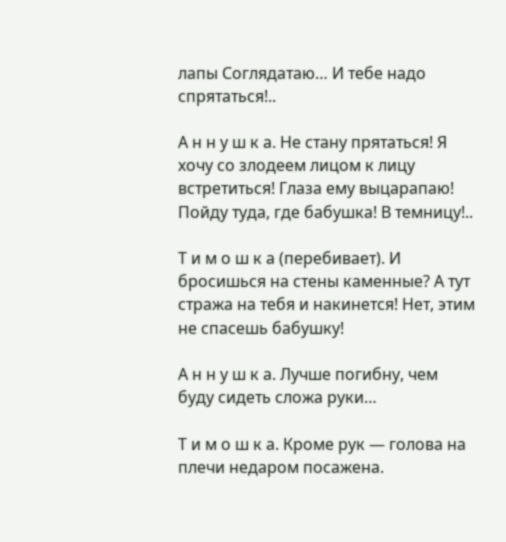лапы Соглядатаю… И тебе надо спрятаться!..

А н н у ш к а. Не стану прятаться! Я хочу со злодеем лицом к лицу встретиться! Глаза ему выцарапаю! Пойду туда, где бабушка! В темницу!..

Т и м о ш к а (перебивает). И бросишься на стены каменные? А тут стража на тебя и накинется! Нет, этим не спасешь бабушку!

А н н у ш к а. Лучше погибну, чем буду сидеть сложа руки…

Т и м о ш к а. Кроме рук — голова на плечи недаром посажена.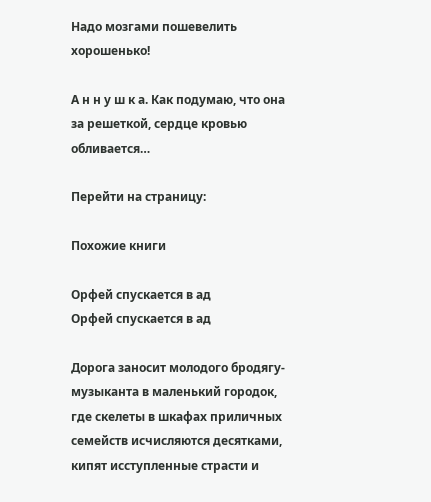Надо мозгами пошевелить хорошенько!

А н н у ш к а. Как подумаю, что она за решеткой, сердце кровью обливается…

Перейти на страницу:

Похожие книги

Орфей спускается в ад
Орфей спускается в ад

Дорога заносит молодого бродягу-музыканта в маленький городок, где скелеты в шкафах приличных семейств исчисляются десятками, кипят исступленные страсти и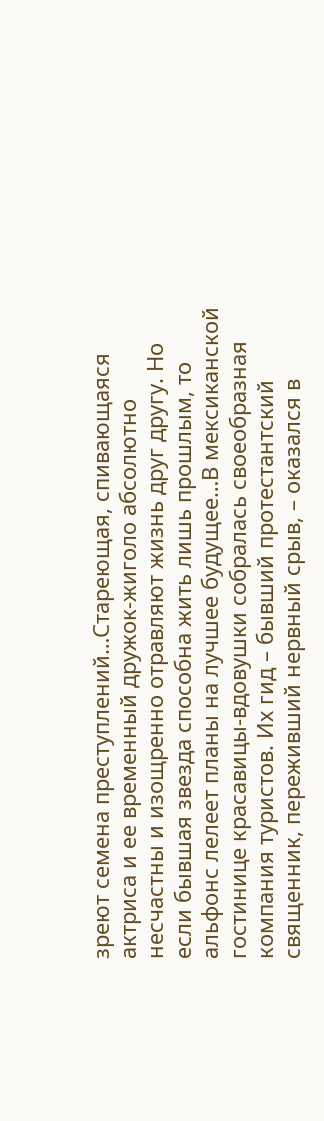зреют семена преступлений…Стареющая, спивающаяся актриса и ее временный дружок-жиголо абсолютно несчастны и изощренно отравляют жизнь друг другу. Но если бывшая звезда способна жить лишь прошлым, то альфонс лелеет планы на лучшее будущее…В мексиканской гостинице красавицы-вдовушки собралась своеобразная компания туристов. Их гид – бывший протестантский священник, переживший нервный срыв, – оказался в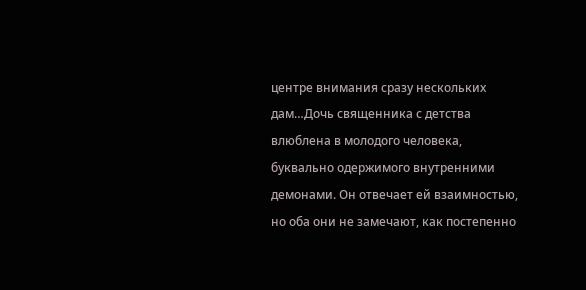центре внимания сразу нескольких дам…Дочь священника с детства влюблена в молодого человека, буквально одержимого внутренними демонами. Он отвечает ей взаимностью, но оба они не замечают, как постепенно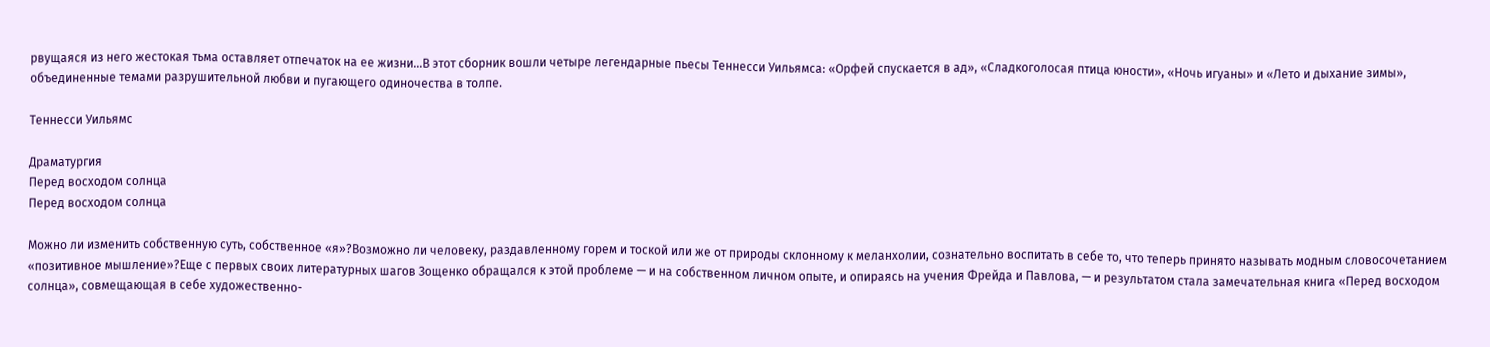рвущаяся из него жестокая тьма оставляет отпечаток на ее жизни…В этот сборник вошли четыре легендарные пьесы Теннесси Уильямса: «Орфей спускается в ад», «Сладкоголосая птица юности», «Ночь игуаны» и «Лето и дыхание зимы», объединенные темами разрушительной любви и пугающего одиночества в толпе.

Теннесси Уильямс

Драматургия
Перед восходом солнца
Перед восходом солнца

Можно ли изменить собственную суть, собственное «я»?Возможно ли человеку, раздавленному горем и тоской или же от природы склонному к меланхолии, сознательно воспитать в себе то, что теперь принято называть модным словосочетанием «позитивное мышление»?Еще с первых своих литературных шагов Зощенко обращался к этой проблеме — и на собственном личном опыте, и опираясь на учения Фрейда и Павлова, — и результатом стала замечательная книга «Перед восходом солнца», совмещающая в себе художественно-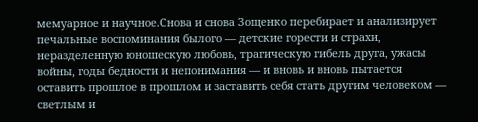мемуарное и научное.Снова и снова Зощенко перебирает и анализирует печальные воспоминания былого — детские горести и страхи, неразделенную юношескую любовь, трагическую гибель друга, ужасы войны, годы бедности и непонимания — и вновь и вновь пытается оставить прошлое в прошлом и заставить себя стать другим человеком — светлым и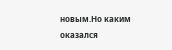новым.Но каким оказался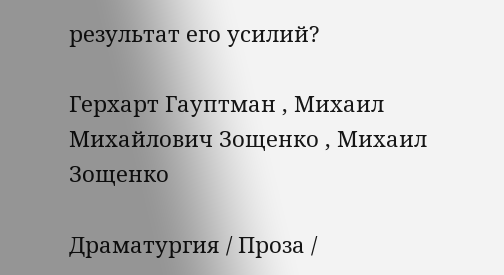результат его усилий?

Герхарт Гауптман , Михаил Михайлович Зощенко , Михаил Зощенко

Драматургия / Проза /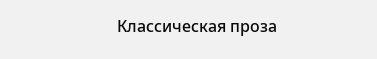Классическая проза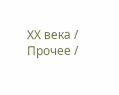ХX века / Прочее /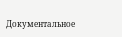Документальное